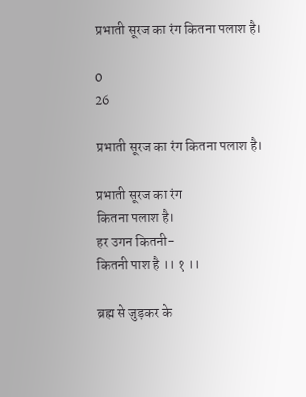प्रभाती सूरज का रंग कितना पलाश है।

0
26

प्रभाती सूरज का रंग कितना पलाश है।

प्रभाती सूरज का रंग
कितना पलाश है।
हर उगन कितनी-
कितनी पाश है ।। १ ।।

ब्रह्म से जुड़कर के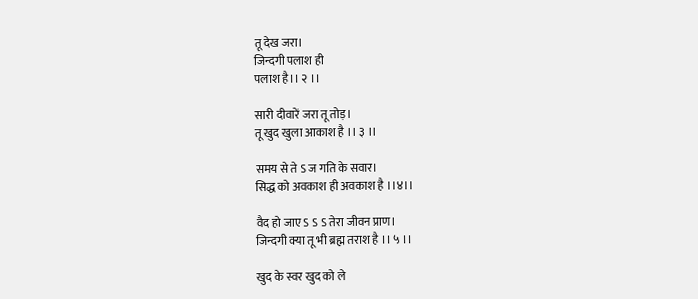तू देख जरा।
जिन्दगी पलाश ही
पलाश है।। २ ।।

सारी दीवारें जरा तू तोड़।
तू खुद खुला आकाश है ।। ३ ।।

समय से ते ऽ ज गति के सवार।
सिद्ध को अवकाश ही अवकाश है ।।४।।

वैद हो जाए ऽ ऽ ऽ तेरा जीवन प्राण।
जिन्दगी क्या तू भी ब्रह्म तराश है ।। ५ ।।

खुद के स्वर खुद को ले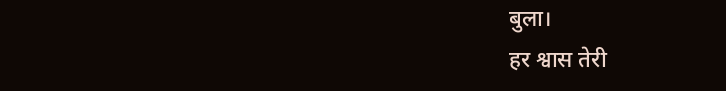बुला।
हर श्वास तेरी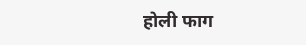होली फाग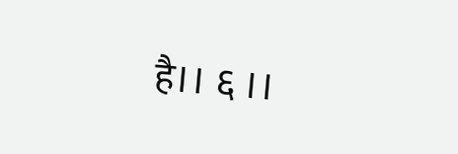है।। ६ ।।